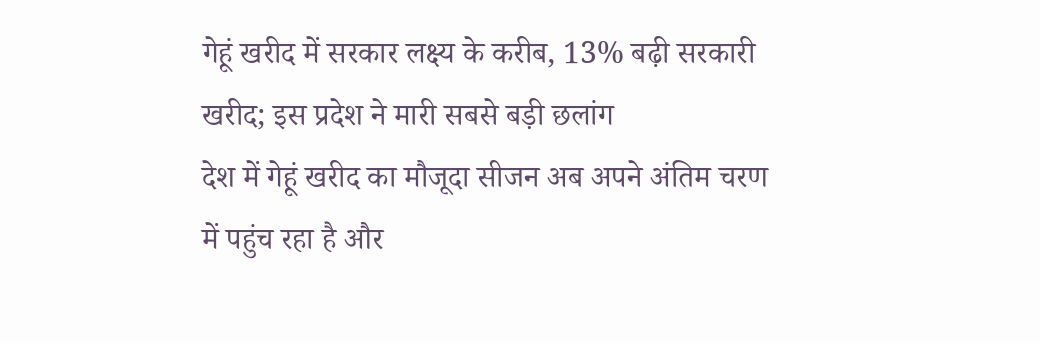गेहूं खरीद में सरकार लक्ष्य के करीब, 13% बढ़ी सरकारी खरीद; इस प्रदेश ने मारी सबसे बड़ी छलांग
देश में गेहूं खरीद का मौजूदा सीजन अब अपने अंतिम चरण में पहुंच रहा है और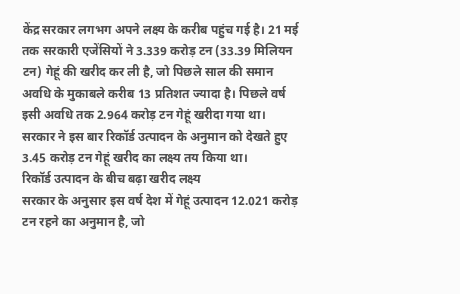केंद्र सरकार लगभग अपने लक्ष्य के करीब पहुंच गई है। 21 मई तक सरकारी एजेंसियों ने 3.339 करोड़ टन (33.39 मिलियन टन) गेहूं की खरीद कर ली है, जो पिछले साल की समान अवधि के मुकाबले करीब 13 प्रतिशत ज्यादा है। पिछले वर्ष इसी अवधि तक 2.964 करोड़ टन गेहूं खरीदा गया था। सरकार ने इस बार रिकॉर्ड उत्पादन के अनुमान को देखते हुए 3.45 करोड़ टन गेहूं खरीद का लक्ष्य तय किया था।
रिकॉर्ड उत्पादन के बीच बढ़ा खरीद लक्ष्य
सरकार के अनुसार इस वर्ष देश में गेहूं उत्पादन 12.021 करोड़ टन रहने का अनुमान है, जो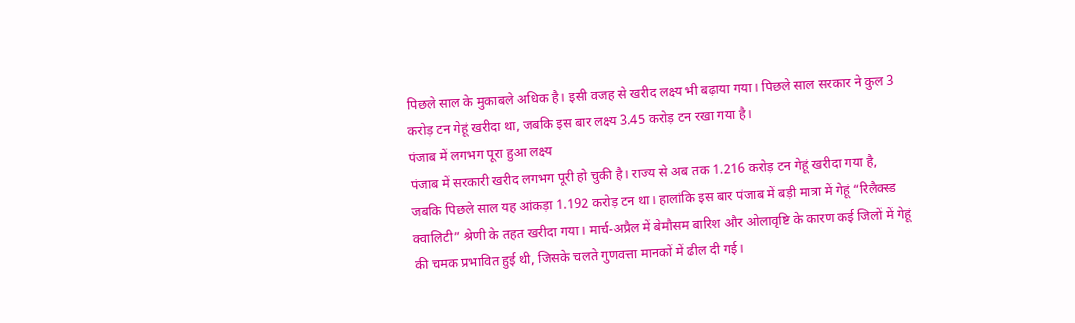पिछले साल के मुकाबले अधिक है। इसी वजह से खरीद लक्ष्य भी बढ़ाया गया। पिछले साल सरकार ने कुल 3 करोड़ टन गेहूं खरीदा था, जबकि इस बार लक्ष्य 3.45 करोड़ टन रखा गया है।
पंजाब में लगभग पूरा हुआ लक्ष्य
पंजाब में सरकारी खरीद लगभग पूरी हो चुकी है। राज्य से अब तक 1.216 करोड़ टन गेहूं खरीदा गया है, जबकि पिछले साल यह आंकड़ा 1.192 करोड़ टन था। हालांकि इस बार पंजाब में बड़ी मात्रा में गेहूं “रिलैक्स्ड क्वालिटी” श्रेणी के तहत खरीदा गया। मार्च-अप्रैल में बेमौसम बारिश और ओलावृष्टि के कारण कई जिलों में गेहूं की चमक प्रभावित हुई थी, जिसके चलते गुणवत्ता मानकों में ढील दी गई।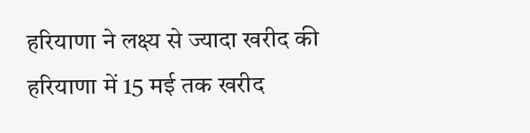हरियाणा ने लक्ष्य से ज्यादा खरीद की
हरियाणा में 15 मई तक खरीद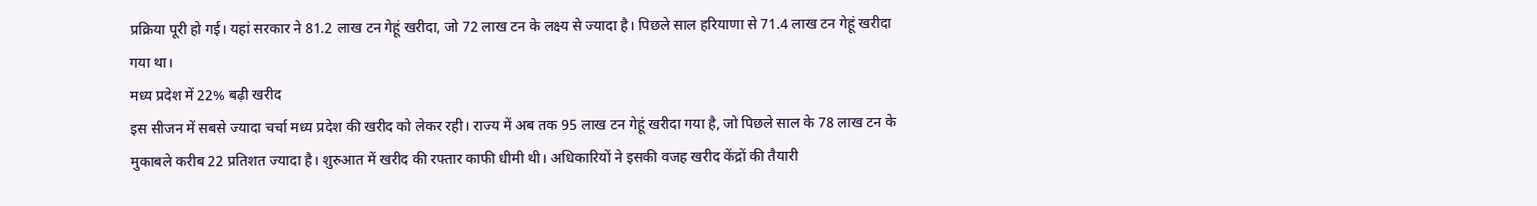प्रक्रिया पूरी हो गई। यहां सरकार ने 81.2 लाख टन गेहूं खरीदा, जो 72 लाख टन के लक्ष्य से ज्यादा है। पिछले साल हरियाणा से 71.4 लाख टन गेहूं खरीदा गया था।
मध्य प्रदेश में 22% बढ़ी खरीद
इस सीजन में सबसे ज्यादा चर्चा मध्य प्रदेश की खरीद को लेकर रही। राज्य में अब तक 95 लाख टन गेहूं खरीदा गया है, जो पिछले साल के 78 लाख टन के मुकाबले करीब 22 प्रतिशत ज्यादा है। शुरुआत में खरीद की रफ्तार काफी धीमी थी। अधिकारियों ने इसकी वजह खरीद केंद्रों की तैयारी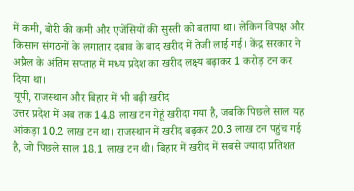में कमी, बोरी की कमी और एजेंसियों की सुस्ती को बताया था। लेकिन विपक्ष और किसान संगठनों के लगातार दबाव के बाद खरीद में तेजी लाई गई। केंद्र सरकार ने अप्रैल के अंतिम सप्ताह में मध्य प्रदेश का खरीद लक्ष्य बढ़ाकर 1 करोड़ टन कर दिया था।
यूपी, राजस्थान और बिहार में भी बढ़ी खरीद
उत्तर प्रदेश में अब तक 14.8 लाख टन गेहूं खरीदा गया है, जबकि पिछले साल यह आंकड़ा 10.2 लाख टन था। राजस्थान में खरीद बढ़कर 20.3 लाख टन पहुंच गई है, जो पिछले साल 18.1 लाख टन थी। बिहार में खरीद में सबसे ज्यादा प्रतिशत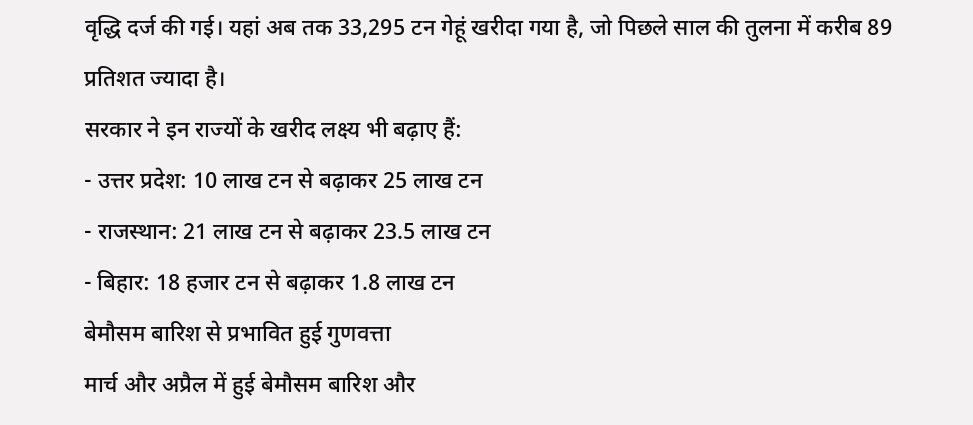वृद्धि दर्ज की गई। यहां अब तक 33,295 टन गेहूं खरीदा गया है, जो पिछले साल की तुलना में करीब 89 प्रतिशत ज्यादा है।
सरकार ने इन राज्यों के खरीद लक्ष्य भी बढ़ाए हैं:
- उत्तर प्रदेश: 10 लाख टन से बढ़ाकर 25 लाख टन
- राजस्थान: 21 लाख टन से बढ़ाकर 23.5 लाख टन
- बिहार: 18 हजार टन से बढ़ाकर 1.8 लाख टन
बेमौसम बारिश से प्रभावित हुई गुणवत्ता
मार्च और अप्रैल में हुई बेमौसम बारिश और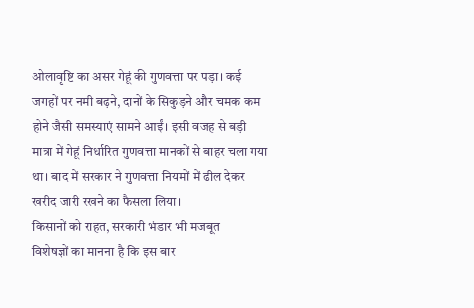ओलावृष्टि का असर गेहूं की गुणवत्ता पर पड़ा। कई जगहों पर नमी बढ़ने, दानों के सिकुड़ने और चमक कम होने जैसी समस्याएं सामने आईं। इसी वजह से बड़ी मात्रा में गेहूं निर्धारित गुणवत्ता मानकों से बाहर चला गया था। बाद में सरकार ने गुणवत्ता नियमों में ढील देकर खरीद जारी रखने का फैसला लिया।
किसानों को राहत, सरकारी भंडार भी मजबूत
विशेषज्ञों का मानना है कि इस बार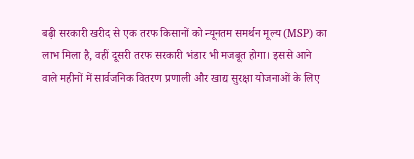बढ़ी सरकारी खरीद से एक तरफ किसानों को न्यूनतम समर्थन मूल्य (MSP) का लाभ मिला है, वहीं दूसरी तरफ सरकारी भंडार भी मजबूत होगा। इससे आने वाले महीनों में सार्वजनिक वितरण प्रणाली और खाद्य सुरक्षा योजनाओं के लिए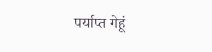पर्याप्त गेहूं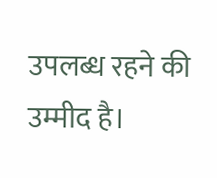उपलब्ध रहने की उम्मीद है।